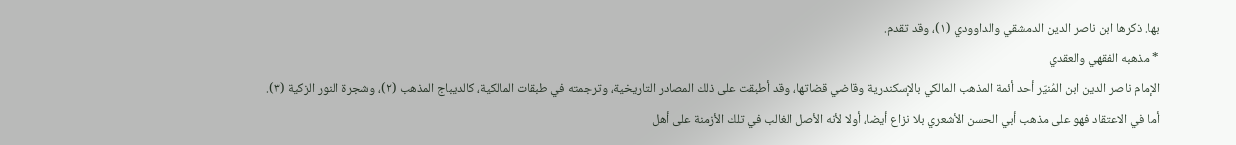بها. ذكرها ابن ناصر الدين الدمشقي والداوودي (١)، وقد تقدم.
* مذهبه الفقهي والعقدي
الإمام ناصر الدين ابن المُنيّر أحد أئمة المذهب المالكي بالإسكندرية وقاضي قضاتها، وقد أطبقت على ذلك المصادر التاريخية، وترجمته في طبقات المالكية، كالديباج المذهب (٢)، وشجرة النور الزكية (٣).
أما في الاعتقاد فهو على مذهب أبي الحسن الأشعري بلا نزاع أيضا، أولا لأنه الأصل الغالب في تلك الأزمنة على أهل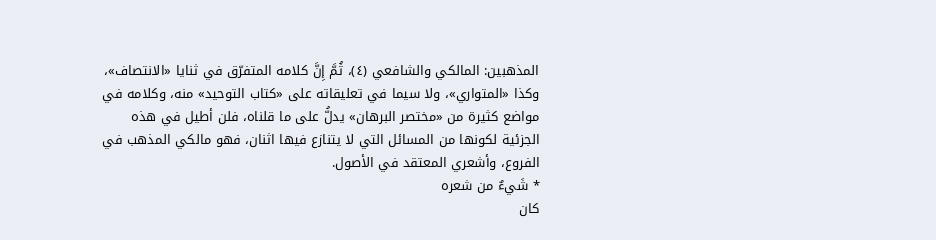المذهبين: المالكي والشافعي (٤)، ثُمَّ إِنَّ كلامه المتفرّق في ثنايا «الانتصاف»، وكذا «المتواري»، ولا سيما في تعليقاته على «كتاب التوحيد» منه، وكلامه في مواضع كثيرة من «مختصر البرهان» يدلُّ على ما قلناه، فلن أطيل في هذه الجزئية لكونها من المسائل التي لا يتنازع فيها اثنان، فهو مالكي المذهب في الفروع، وأشعري المعتقد في الأصول.
* شَيءٌ من شعره
كان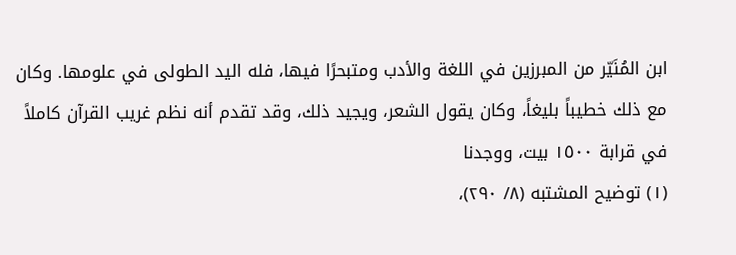ابن المُنَيّر من المبرزين في اللغة والأدب ومتبحرًا فيها، فله اليد الطولى في علومها. وكان مع ذلك خطيباً بليغاً، وكان يقول الشعر، ويجيد ذلك، وقد تقدم أنه نظم غريب القرآن كاملاً في قرابة ١٥٠٠ بيت، ووجدنا
(١) توضيح المشتبه (٨/ ٢٩٠)،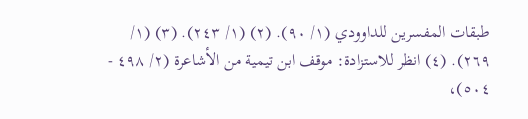طبقات المفسرين للداوودي (١/ ٩٠). (٢) (١/ ٢٤٣). (٣) (١/ ٢٦٩). (٤) انظر للاستزادة: موقف ابن تيمية من الأشاعرة (٢/ ٤٩٨ - ٥٠٤)،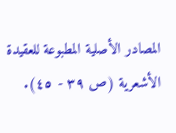المصادر الأصلية المطبوعة للعقيدة الأشعرية (ص ٣٩ - ٤٥).